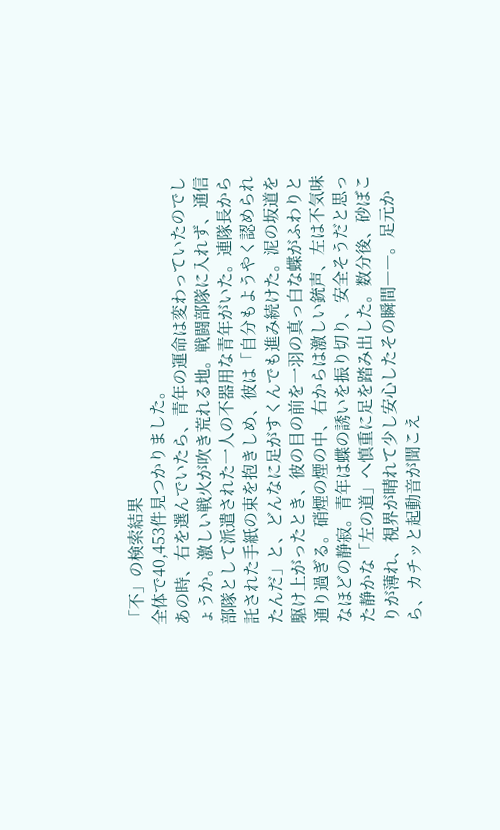「不」の検索結果
全体で40,453件見つかりました。
あの時、右を選んでいたら、青年の運命は変わっていたのでしょうか。激しい戦火が吹き荒れる地。戦闘部隊に入れず、通信部隊として派遣された一人の不器用な青年がいた。連隊長から託された手紙の束を抱きしめ、彼は「自分もようやく認められたんだ」と、どんなに足がすくんでも進み続けた。泥の坂道を駆け上がったとき、彼の目の前を一羽の真っ白な蝶がふわりと通り過ぎる。硝煙の煙の中、右からは激しい銃声、左は不気味なほどの静寂。青年は蝶の誘いを振り切り、安全そうだと思った静かな「左の道」へ慎重に足を踏み出した。数分後、砂ぼこりが薄れ、視界が晴れて少し安心したその瞬間――。足元から、カチッと起動音が聞こえ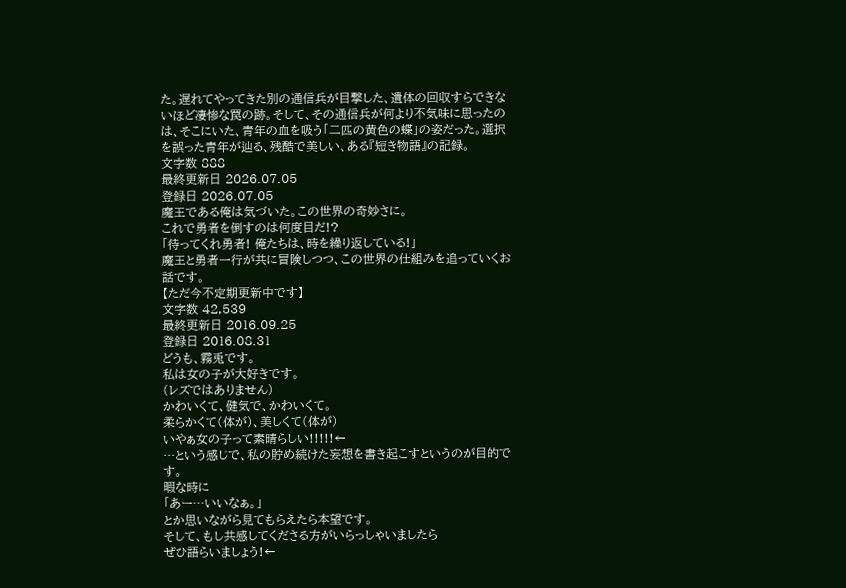た。遅れてやってきた別の通信兵が目撃した、遺体の回収すらできないほど凄惨な罠の跡。そして、その通信兵が何より不気味に思ったのは、そこにいた、青年の血を吸う「二匹の黄色の蝶」の姿だった。選択を誤った青年が辿る、残酷で美しい、ある『短き物語』の記録。
文字数 888
最終更新日 2026.07.05
登録日 2026.07.05
魔王である俺は気づいた。この世界の奇妙さに。
これで勇者を倒すのは何度目だ!?
「待ってくれ勇者! 俺たちは、時を繰り返している!」
魔王と勇者一行が共に冒険しつつ、この世界の仕組みを追っていくお話です。
【ただ今不定期更新中です】
文字数 42,539
最終更新日 2016.09.25
登録日 2016.08.31
どうも、霧兎です。
私は女の子が大好きです。
(レズではありません)
かわいくて、健気で、かわいくて。
柔らかくて(体が)、美しくて(体が)
いやぁ女の子って素晴らしい!!!!!←
…という感じで、私の貯め続けた妄想を書き起こすというのが目的です。
暇な時に
「あー…いいなぁ。」
とか思いながら見てもらえたら本望です。
そして、もし共感してくださる方がいらっしゃいましたら
ぜひ語らいましょう!←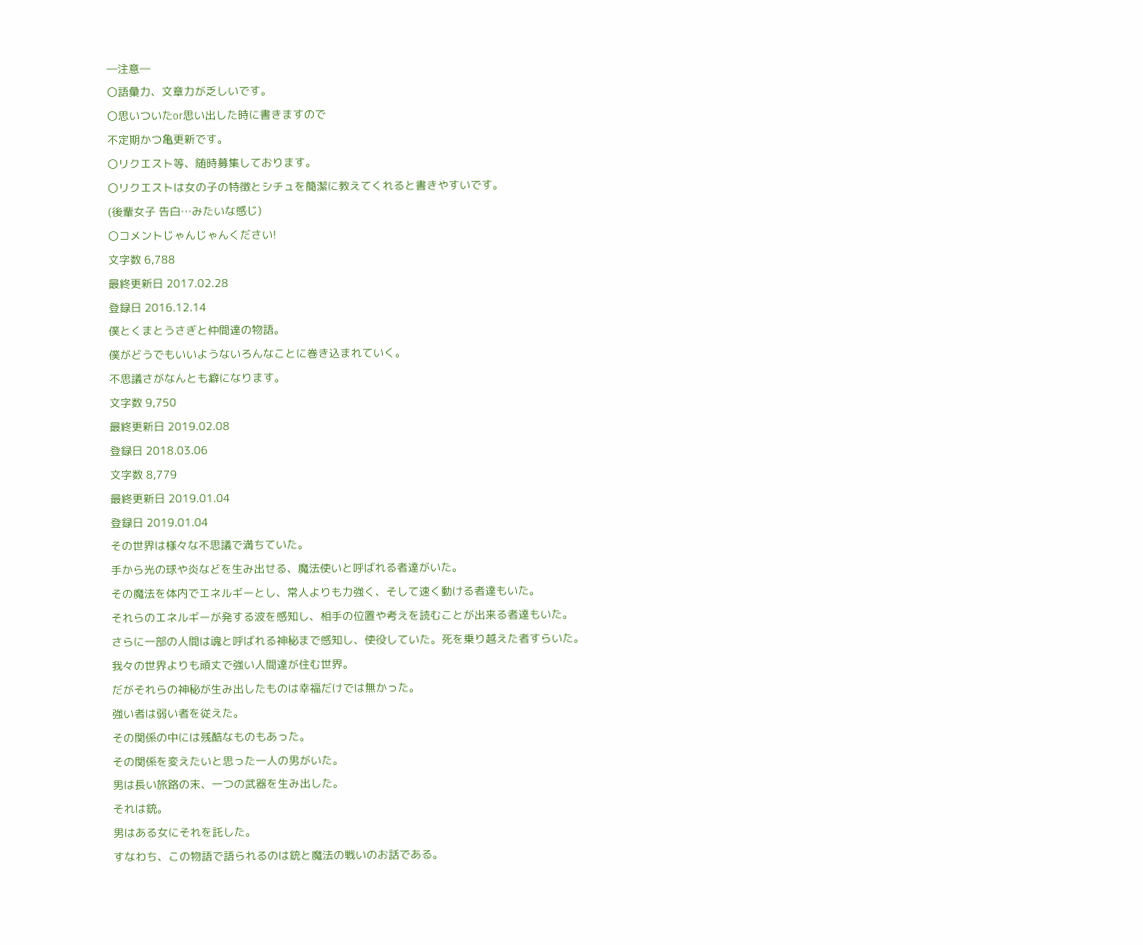―注意―
〇語彙力、文章力が乏しいです。
〇思いついたor思い出した時に書きますので
不定期かつ亀更新です。
〇リクエスト等、随時募集しております。
〇リクエストは女の子の特徴とシチュを簡潔に教えてくれると書きやすいです。
(後輩女子 告白…みたいな感じ)
〇コメントじゃんじゃんください!
文字数 6,788
最終更新日 2017.02.28
登録日 2016.12.14
僕とくまとうさぎと仲間達の物語。
僕がどうでもいいようないろんなことに巻き込まれていく。
不思議さがなんとも癖になります。
文字数 9,750
最終更新日 2019.02.08
登録日 2018.03.06
文字数 8,779
最終更新日 2019.01.04
登録日 2019.01.04
その世界は様々な不思議で満ちていた。
手から光の球や炎などを生み出せる、魔法使いと呼ばれる者達がいた。
その魔法を体内でエネルギーとし、常人よりも力強く、そして速く動ける者達もいた。
それらのエネルギーが発する波を感知し、相手の位置や考えを読むことが出来る者達もいた。
さらに一部の人間は魂と呼ばれる神秘まで感知し、使役していた。死を乗り越えた者すらいた。
我々の世界よりも頑丈で強い人間達が住む世界。
だがそれらの神秘が生み出したものは幸福だけでは無かった。
強い者は弱い者を従えた。
その関係の中には残酷なものもあった。
その関係を変えたいと思った一人の男がいた。
男は長い旅路の末、一つの武器を生み出した。
それは銃。
男はある女にそれを託した。
すなわち、この物語で語られるのは銃と魔法の戦いのお話である。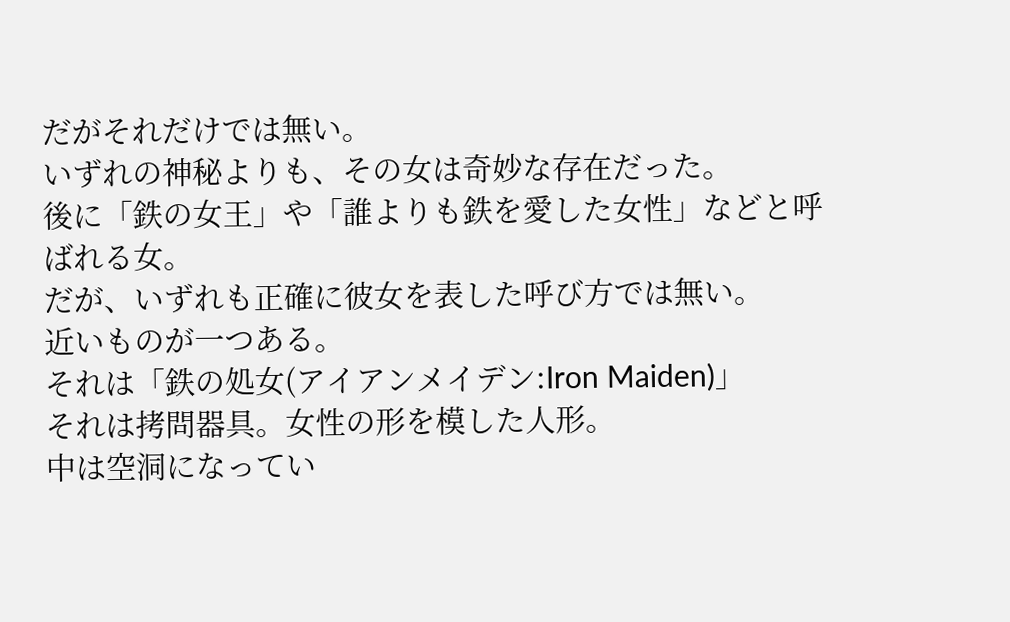だがそれだけでは無い。
いずれの神秘よりも、その女は奇妙な存在だった。
後に「鉄の女王」や「誰よりも鉄を愛した女性」などと呼ばれる女。
だが、いずれも正確に彼女を表した呼び方では無い。
近いものが一つある。
それは「鉄の処女(アイアンメイデン:Iron Maiden)」
それは拷問器具。女性の形を模した人形。
中は空洞になってい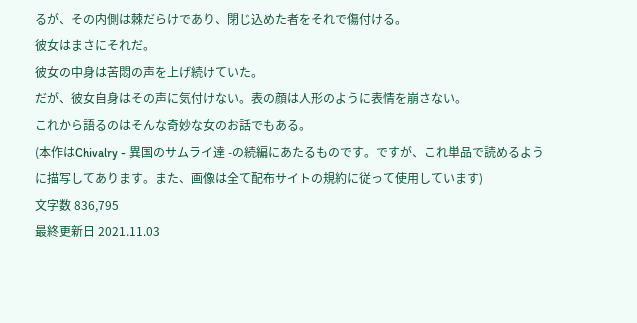るが、その内側は棘だらけであり、閉じ込めた者をそれで傷付ける。
彼女はまさにそれだ。
彼女の中身は苦悶の声を上げ続けていた。
だが、彼女自身はその声に気付けない。表の顔は人形のように表情を崩さない。
これから語るのはそんな奇妙な女のお話でもある。
(本作はChivalry - 異国のサムライ達 -の続編にあたるものです。ですが、これ単品で読めるように描写してあります。また、画像は全て配布サイトの規約に従って使用しています)
文字数 836,795
最終更新日 2021.11.03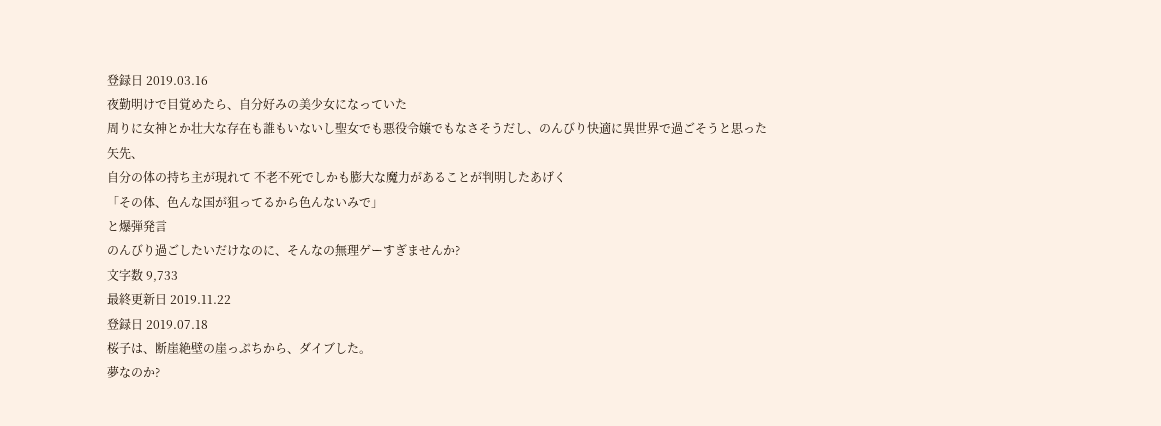登録日 2019.03.16
夜勤明けで目覚めたら、自分好みの美少女になっていた
周りに女神とか壮大な存在も誰もいないし聖女でも悪役令嬢でもなさそうだし、のんびり快適に異世界で過ごそうと思った矢先、
自分の体の持ち主が現れて 不老不死でしかも膨大な魔力があることが判明したあげく
「その体、色んな国が狙ってるから色んないみで」
と爆弾発言
のんびり過ごしたいだけなのに、そんなの無理ゲーすぎませんか?
文字数 9,733
最終更新日 2019.11.22
登録日 2019.07.18
桜子は、断崖絶壁の崖っぷちから、ダイブした。
夢なのか?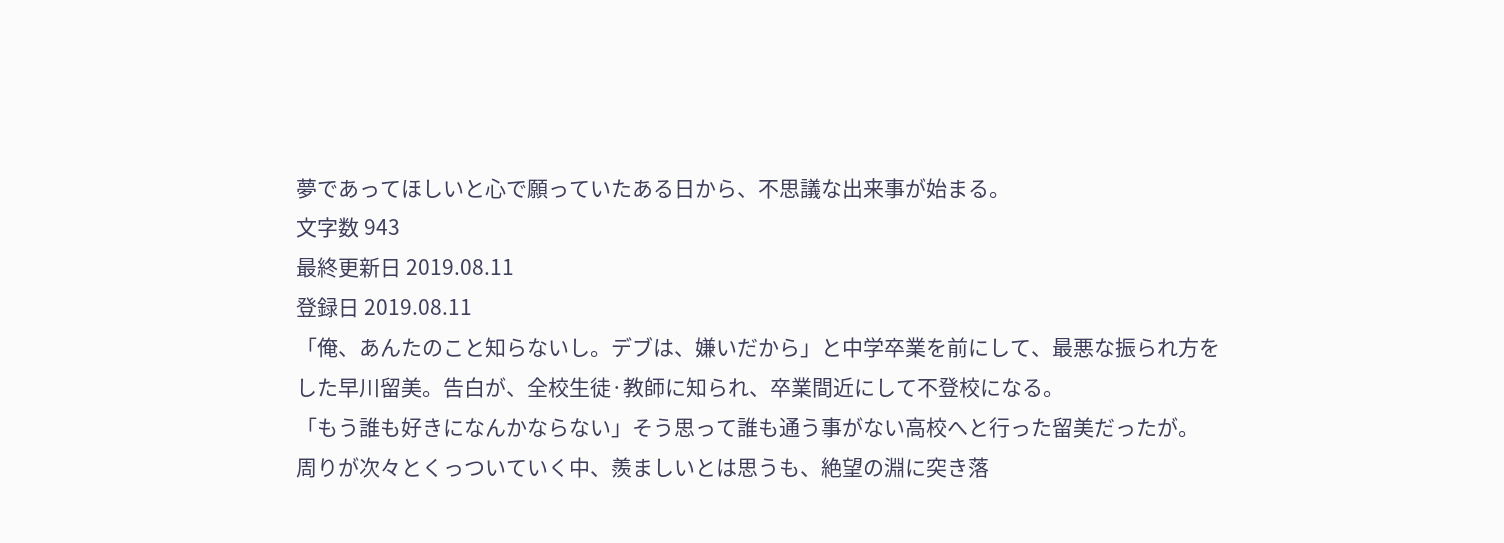夢であってほしいと心で願っていたある日から、不思議な出来事が始まる。
文字数 943
最終更新日 2019.08.11
登録日 2019.08.11
「俺、あんたのこと知らないし。デブは、嫌いだから」と中学卒業を前にして、最悪な振られ方をした早川留美。告白が、全校生徒·教師に知られ、卒業間近にして不登校になる。
「もう誰も好きになんかならない」そう思って誰も通う事がない高校へと行った留美だったが。
周りが次々とくっついていく中、羨ましいとは思うも、絶望の淵に突き落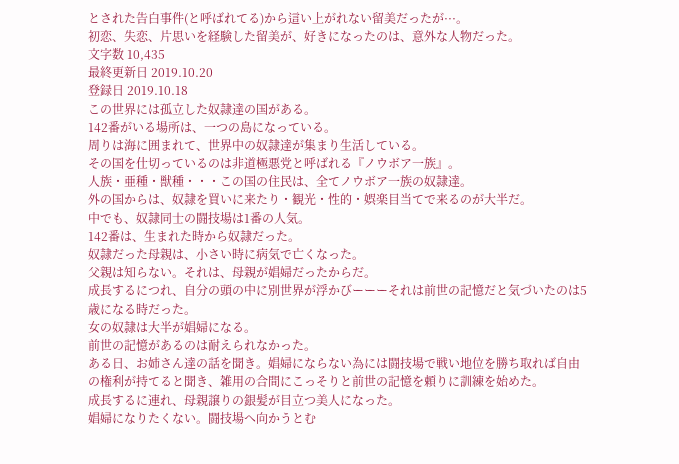とされた告白事件(と呼ばれてる)から這い上がれない留美だったが···。
初恋、失恋、片思いを経験した留美が、好きになったのは、意外な人物だった。
文字数 10,435
最終更新日 2019.10.20
登録日 2019.10.18
この世界には孤立した奴隷達の国がある。
142番がいる場所は、一つの島になっている。
周りは海に囲まれて、世界中の奴隷達が集まり生活している。
その国を仕切っているのは非道極悪党と呼ばれる『ノウボア一族』。
人族・亜種・獣種・・・この国の住民は、全てノウボア一族の奴隷達。
外の国からは、奴隷を買いに来たり・観光・性的・娯楽目当てで来るのが大半だ。
中でも、奴隷同士の闘技場は1番の人気。
142番は、生まれた時から奴隷だった。
奴隷だった母親は、小さい時に病気で亡くなった。
父親は知らない。それは、母親が娼婦だったからだ。
成長するにつれ、自分の頭の中に別世界が浮かびーーーそれは前世の記憶だと気づいたのは5歳になる時だった。
女の奴隷は大半が娼婦になる。
前世の記憶があるのは耐えられなかった。
ある日、お姉さん達の話を聞き。娼婦にならない為には闘技場で戦い地位を勝ち取れば自由の権利が持てると聞き、雑用の合間にこっそりと前世の記憶を頼りに訓練を始めた。
成長するに連れ、母親譲りの銀髪が目立つ美人になった。
娼婦になりたくない。闘技場へ向かうとむ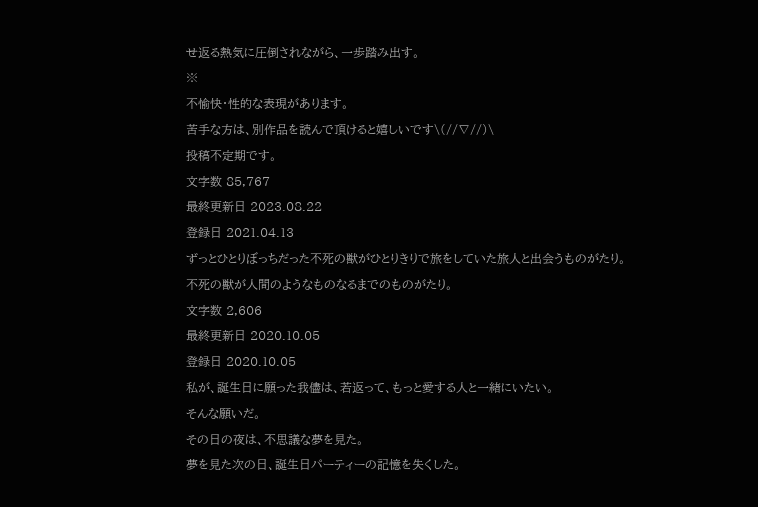せ返る熱気に圧倒されながら、一歩踏み出す。
※
不愉快・性的な表現があります。
苦手な方は、別作品を読んで頂けると嬉しいです\(//∇//)\
投稿不定期です。
文字数 85,767
最終更新日 2023.08.22
登録日 2021.04.13
ずっとひとりぼっちだった不死の獣がひとりきりで旅をしていた旅人と出会うものがたり。
不死の獣が人間のようなものなるまでのものがたり。
文字数 2,606
最終更新日 2020.10.05
登録日 2020.10.05
私が、誕生日に願った我儘は、若返って、もっと愛する人と一緒にいたい。
そんな願いだ。
その日の夜は、不思議な夢を見た。
夢を見た次の日、誕生日パーティーの記憶を失くした。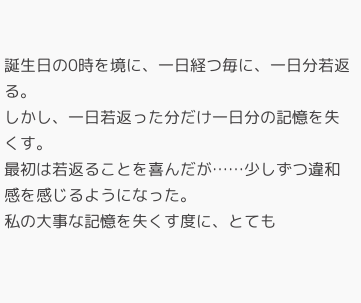誕生日の0時を境に、一日経つ毎に、一日分若返る。
しかし、一日若返った分だけ一日分の記憶を失くす。
最初は若返ることを喜んだが……少しずつ違和感を感じるようになった。
私の大事な記憶を失くす度に、とても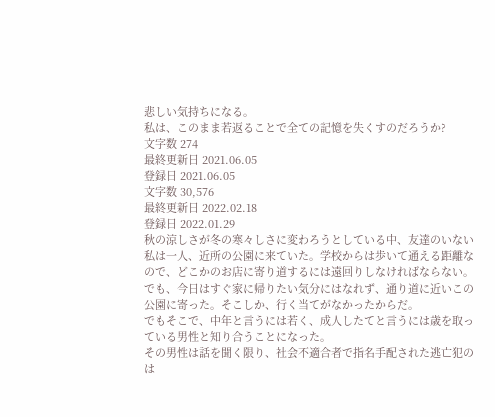悲しい気持ちになる。
私は、このまま若返ることで全ての記憶を失くすのだろうか?
文字数 274
最終更新日 2021.06.05
登録日 2021.06.05
文字数 30,576
最終更新日 2022.02.18
登録日 2022.01.29
秋の涼しさが冬の寒々しさに変わろうとしている中、友達のいない私は一人、近所の公園に来ていた。学校からは歩いて通える距離なので、どこかのお店に寄り道するには遠回りしなければならない。でも、今日はすぐ家に帰りたい気分にはなれず、通り道に近いこの公園に寄った。そこしか、行く当てがなかったからだ。
でもそこで、中年と言うには若く、成人したてと言うには歳を取っている男性と知り合うことになった。
その男性は話を聞く限り、社会不適合者で指名手配された逃亡犯のは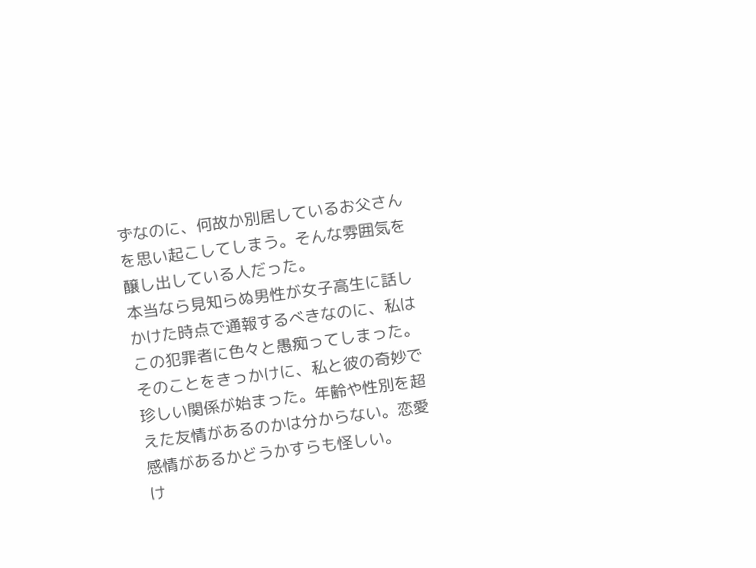ずなのに、何故か別居しているお父さんを思い起こしてしまう。そんな雰囲気を醸し出している人だった。
本当なら見知らぬ男性が女子高生に話しかけた時点で通報するべきなのに、私はこの犯罪者に色々と愚痴ってしまった。
そのことをきっかけに、私と彼の奇妙で珍しい関係が始まった。年齢や性別を超えた友情があるのかは分からない。恋愛感情があるかどうかすらも怪しい。
け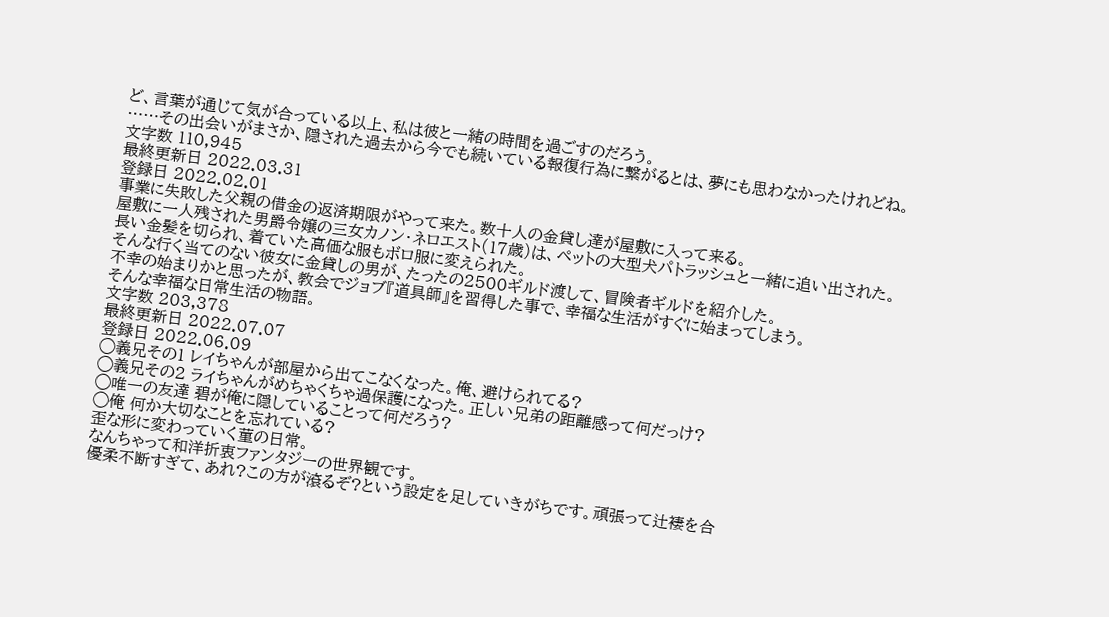ど、言葉が通じて気が合っている以上、私は彼と一緒の時間を過ごすのだろう。
……その出会いがまさか、隠された過去から今でも続いている報復行為に繋がるとは、夢にも思わなかったけれどね。
文字数 110,945
最終更新日 2022.03.31
登録日 2022.02.01
事業に失敗した父親の借金の返済期限がやって来た。数十人の金貸し達が屋敷に入って来る。
屋敷に一人残された男爵令嬢の三女カノン・ネロエスト(17歳)は、ペットの大型犬パトラッシュと一緒に追い出された。
長い金髪を切られ、着ていた高価な服もボロ服に変えられた。
そんな行く当てのない彼女に金貸しの男が、たったの2500ギルド渡して、冒険者ギルドを紹介した。
不幸の始まりかと思ったが、教会でジョブ『道具師』を習得した事で、幸福な生活がすぐに始まってしまう。
そんな幸福な日常生活の物語。
文字数 203,378
最終更新日 2022.07.07
登録日 2022.06.09
◯義兄その1 レイちゃんが部屋から出てこなくなった。俺、避けられてる?
◯義兄その2 ライちゃんがめちゃくちゃ過保護になった。正しい兄弟の距離感って何だっけ?
◯唯一の友達 碧が俺に隠していることって何だろう?
◯俺 何か大切なことを忘れている?
歪な形に変わっていく菫の日常。
なんちゃって和洋折衷ファンタジーの世界観です。
優柔不断すぎて、あれ?この方が滾るぞ?という設定を足していきがちです。頑張って辻褄を合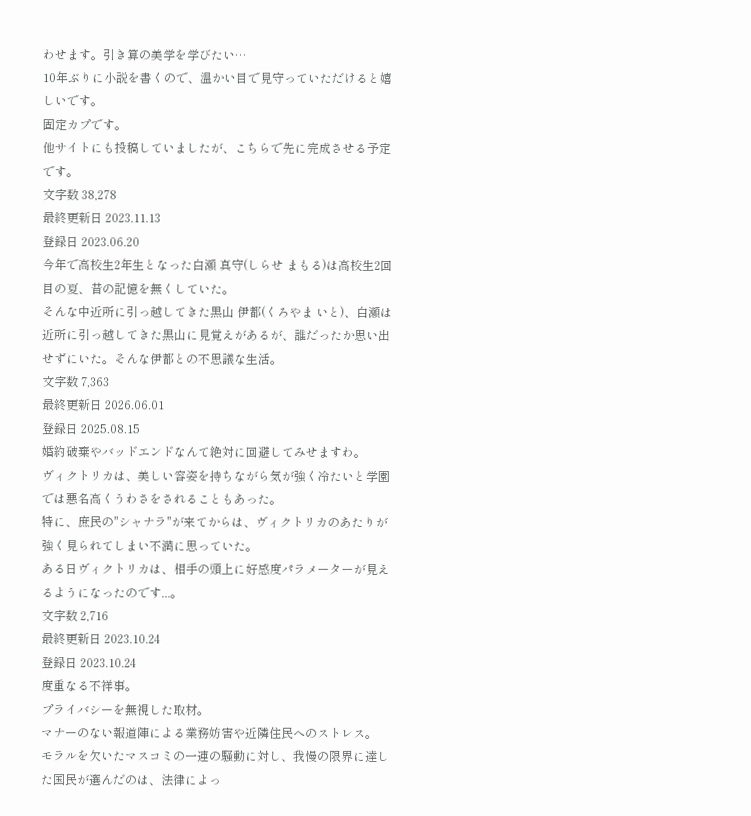わせます。引き算の美学を学びたい…
10年ぶりに小説を書くので、温かい目で見守っていただけると嬉しいです。
固定カプです。
他サイトにも投稿していましたが、こちらで先に完成させる予定です。
文字数 38,278
最終更新日 2023.11.13
登録日 2023.06.20
今年で高校生2年生となった白瀬 真守(しらせ まもる)は高校生2回目の夏、昔の記憶を無くしていた。
そんな中近所に引っ越してきた黒山 伊都(くろやま いと)、白瀬は近所に引っ越してきた黒山に見覚えがあるが、誰だったか思い出せずにいた。そんな伊都との不思議な生活。
文字数 7,363
最終更新日 2026.06.01
登録日 2025.08.15
婚約破棄やバッドエンドなんて絶対に回避してみせますわ。
ヴィクトリカは、美しい容姿を持ちながら気が強く冷たいと学園では悪名高くうわさをされることもあった。
特に、庶民の"シャナラ"が来てからは、ヴィクトリカのあたりが強く見られてしまい不満に思っていた。
ある日ヴィクトリカは、相手の頭上に好感度パラメーターが見えるようになったのです...。
文字数 2,716
最終更新日 2023.10.24
登録日 2023.10.24
度重なる不祥事。
プライバシーを無視した取材。
マナーのない報道陣による業務妨害や近隣住民へのストレス。
モラルを欠いたマスコミの一連の騒動に対し、我慢の限界に達した国民が選んだのは、法律によっ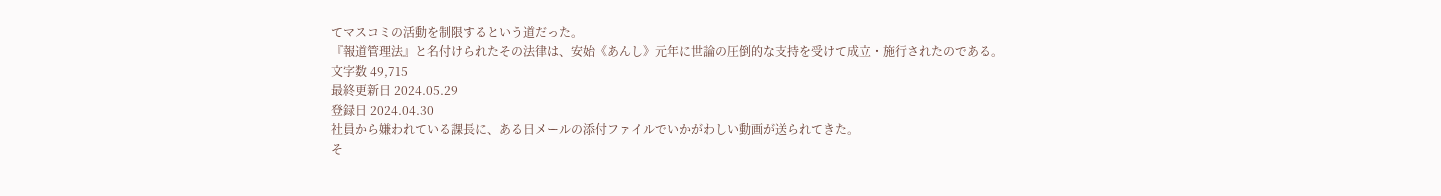てマスコミの活動を制限するという道だった。
『報道管理法』と名付けられたその法律は、安始《あんし》元年に世論の圧倒的な支持を受けて成立・施行されたのである。
文字数 49,715
最終更新日 2024.05.29
登録日 2024.04.30
社員から嫌われている課長に、ある日メールの添付ファイルでいかがわしい動画が送られてきた。
そ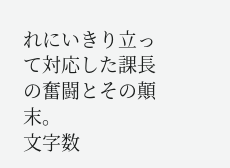れにいきり立って対応した課長の奮闘とその顛末。
文字数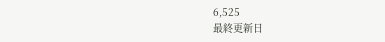6,525
最終更新日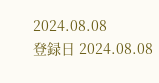2024.08.08
登録日 2024.08.08